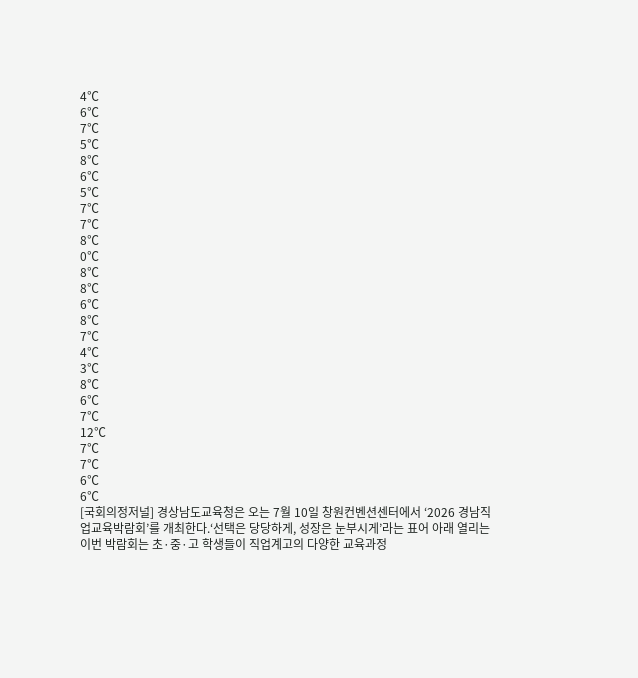4℃
6℃
7℃
5℃
8℃
6℃
5℃
7℃
7℃
8℃
0℃
8℃
8℃
6℃
8℃
7℃
4℃
3℃
8℃
6℃
7℃
12℃
7℃
7℃
6℃
6℃
[국회의정저널] 경상남도교육청은 오는 7월 10일 창원컨벤션센터에서 ‘2026 경남직업교육박람회’를 개최한다.‘선택은 당당하게, 성장은 눈부시게’라는 표어 아래 열리는 이번 박람회는 초·중·고 학생들이 직업계고의 다양한 교육과정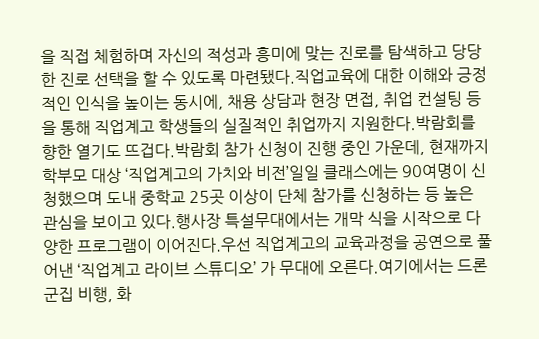을 직접 체험하며 자신의 적성과 흥미에 맞는 진로를 탐색하고 당당한 진로 선택을 할 수 있도록 마련됐다.직업교육에 대한 이해와 긍정적인 인식을 높이는 동시에, 채용 상담과 현장 면접, 취업 컨설팅 등을 통해 직업계고 학생들의 실질적인 취업까지 지원한다.박람회를 향한 열기도 뜨겁다.박람회 참가 신청이 진행 중인 가운데, 현재까지 학부모 대상 ‘직업계고의 가치와 비전’일일 클래스에는 90여명이 신청했으며 도내 중학교 25곳 이상이 단체 참가를 신청하는 등 높은 관심을 보이고 있다.행사장 특설무대에서는 개막 식을 시작으로 다양한 프로그램이 이어진다.우선 직업계고의 교육과정을 공연으로 풀어낸 ‘직업계고 라이브 스튜디오’ 가 무대에 오른다.여기에서는 드론 군집 비행, 화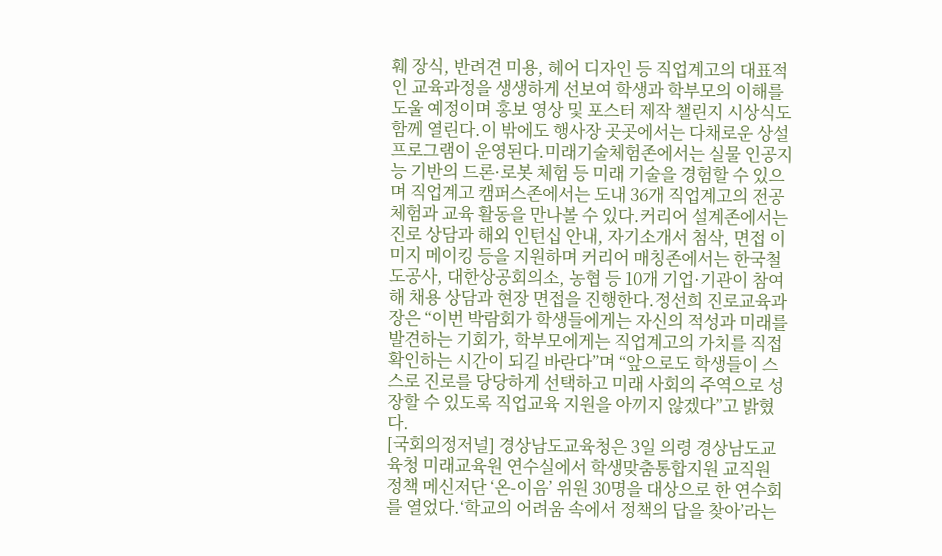훼 장식, 반려견 미용, 헤어 디자인 등 직업계고의 대표적인 교육과정을 생생하게 선보여 학생과 학부모의 이해를 도울 예정이며 홍보 영상 및 포스터 제작 챌린지 시상식도 함께 열린다.이 밖에도 행사장 곳곳에서는 다채로운 상설 프로그램이 운영된다.미래기술체험존에서는 실물 인공지능 기반의 드론·로봇 체험 등 미래 기술을 경험할 수 있으며 직업계고 캠퍼스존에서는 도내 36개 직업계고의 전공 체험과 교육 활동을 만나볼 수 있다.커리어 설계존에서는 진로 상담과 해외 인턴십 안내, 자기소개서 첨삭, 면접 이미지 메이킹 등을 지원하며 커리어 매칭존에서는 한국철도공사, 대한상공회의소, 농협 등 10개 기업·기관이 참여해 채용 상담과 현장 면접을 진행한다.정선희 진로교육과장은 “이번 박람회가 학생들에게는 자신의 적성과 미래를 발견하는 기회가, 학부모에게는 직업계고의 가치를 직접 확인하는 시간이 되길 바란다”며 “앞으로도 학생들이 스스로 진로를 당당하게 선택하고 미래 사회의 주역으로 성장할 수 있도록 직업교육 지원을 아끼지 않겠다”고 밝혔다.
[국회의정저널] 경상남도교육청은 3일 의령 경상남도교육청 미래교육원 연수실에서 학생맞춤통합지원 교직원 정책 메신저단 ‘온-이음’ 위원 30명을 대상으로 한 연수회를 열었다.‘학교의 어려움 속에서 정책의 답을 찾아’라는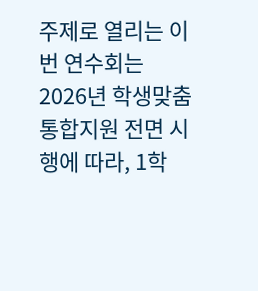주제로 열리는 이번 연수회는 2026년 학생맞춤통합지원 전면 시행에 따라, 1학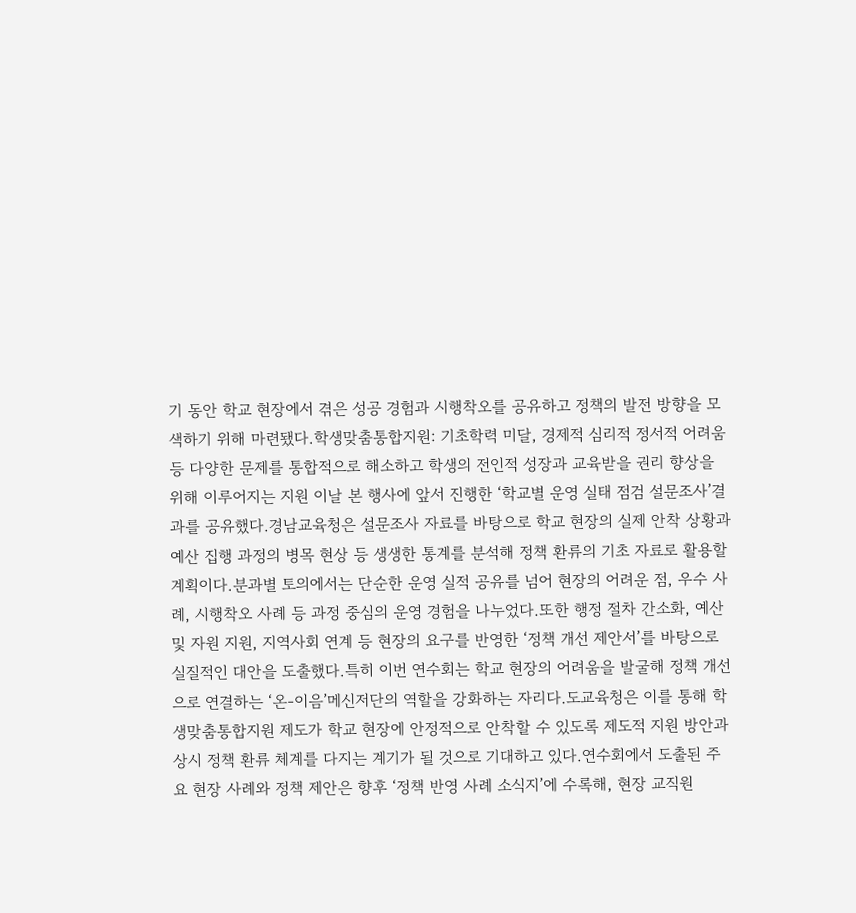기 동안 학교 현장에서 겪은 성공 경험과 시행착오를 공유하고 정책의 발전 방향을 모색하기 위해 마련됐다.학생맞춤통합지원: 기초학력 미달, 경제적 심리적 정서적 어려움 등 다양한 문제를 통합적으로 해소하고 학생의 전인적 성장과 교육받을 권리 향상을 위해 이루어지는 지원 이날 본 행사에 앞서 진행한 ‘학교별 운영 실태 점검 설문조사’결과를 공유했다.경남교육청은 설문조사 자료를 바탕으로 학교 현장의 실제 안착 상황과 예산 집행 과정의 병목 현상 등 생생한 통계를 분석해 정책 환류의 기초 자료로 활용할 계획이다.분과별 토의에서는 단순한 운영 실적 공유를 넘어 현장의 어려운 점, 우수 사례, 시행착오 사례 등 과정 중심의 운영 경험을 나누었다.또한 행정 절차 간소화, 예산 및 자원 지원, 지역사회 연계 등 현장의 요구를 반영한 ‘정책 개선 제안서’를 바탕으로 실질적인 대안을 도출했다.특히 이번 연수회는 학교 현장의 어려움을 발굴해 정책 개선으로 연결하는 ‘온-이음’메신저단의 역할을 강화하는 자리다.도교육청은 이를 통해 학생맞춤통합지원 제도가 학교 현장에 안정적으로 안착할 수 있도록 제도적 지원 방안과 상시 정책 환류 체계를 다지는 계기가 될 것으로 기대하고 있다.연수회에서 도출된 주요 현장 사례와 정책 제안은 향후 ‘정책 반영 사례 소식지’에 수록해, 현장 교직원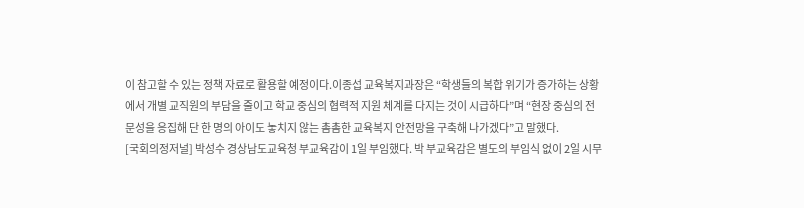이 참고할 수 있는 정책 자료로 활용할 예정이다.이종섭 교육복지과장은 “학생들의 복합 위기가 증가하는 상황에서 개별 교직원의 부담을 줄이고 학교 중심의 협력적 지원 체계를 다지는 것이 시급하다”며 “현장 중심의 전문성을 응집해 단 한 명의 아이도 놓치지 않는 촘촘한 교육복지 안전망을 구축해 나가겠다”고 말했다.
[국회의정저널] 박성수 경상남도교육청 부교육감이 1일 부임했다. 박 부교육감은 별도의 부임식 없이 2일 시무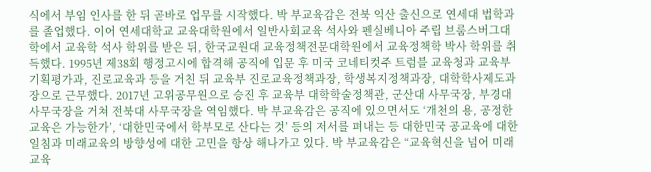식에서 부임 인사를 한 뒤 곧바로 업무를 시작했다. 박 부교육감은 전북 익산 출신으로 연세대 법학과를 졸업했다. 이어 연세대학교 교육대학원에서 일반사회교육 석사와 펜실베니아 주립 브룸스버그대학에서 교육학 석사 학위를 받은 뒤, 한국교원대 교육정책전문대학원에서 교육정책학 박사 학위를 취득했다. 1995년 제38회 행정고시에 합격해 공직에 입문 후 미국 코네티컷주 트럼블 교육청과 교육부 기획평가과, 진로교육과 등을 거친 뒤 교육부 진로교육정책과장, 학생복지정책과장, 대학학사제도과장으로 근무했다. 2017년 고위공무원으로 승진 후 교육부 대학학술정책관, 군산대 사무국장, 부경대 사무국장을 거쳐 전북대 사무국장을 역임했다. 박 부교육감은 공직에 있으면서도 ‘개천의 용, 공정한 교육은 가능한가’, ‘대한민국에서 학부모로 산다는 것’ 등의 저서를 펴내는 등 대한민국 공교육에 대한 일침과 미래교육의 방향성에 대한 고민을 항상 해나가고 있다. 박 부교육감은 “교육혁신을 넘어 미래교육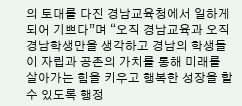의 토대를 다진 경남교육청에서 일하게 되어 기쁘다”며 “오직 경남교육과 오직 경남학생만을 생각하고 경남의 학생들이 자립과 공존의 가치를 통해 미래를 살아가는 힘을 키우고 행복한 성장을 할 수 있도록 행정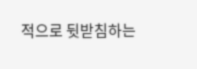적으로 뒷받침하는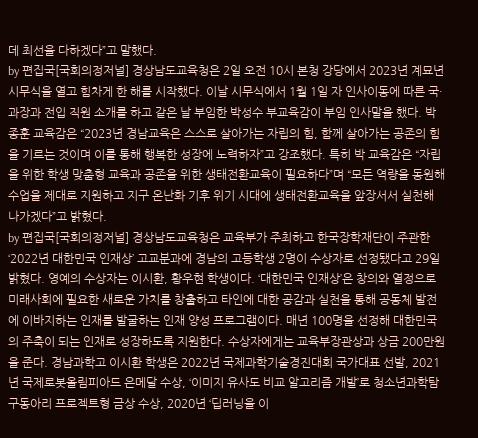데 최선을 다하겠다”고 말했다.
by 편집국[국회의정저널] 경상남도교육청은 2일 오전 10시 본청 강당에서 2023년 계묘년 시무식을 열고 힘차게 한 해를 시작했다. 이날 시무식에서 1월 1일 자 인사이동에 따른 국·과장과 전입 직원 소개를 하고 같은 날 부임한 박성수 부교육감이 부임 인사말을 했다. 박종훈 교육감은 “2023년 경남교육은 스스로 살아가는 자립의 힘, 함께 살아가는 공존의 힘을 기르는 것이며 이를 통해 행복한 성장에 노력하자”고 강조했다. 특히 박 교육감은 “자립을 위한 학생 맞춤형 교육과 공존을 위한 생태전환교육이 필요하다”며 “모든 역량을 동원해 수업을 제대로 지원하고 지구 온난화 기후 위기 시대에 생태전환교육을 앞장서서 실천해 나가겠다”고 밝혔다.
by 편집국[국회의정저널] 경상남도교육청은 교육부가 주최하고 한국장학재단이 주관한 ‘2022년 대한민국 인재상’ 고교분과에 경남의 고등학생 2명이 수상자로 선정됐다고 29일 밝혔다. 영예의 수상자는 이시환, 황우현 학생이다. ‘대한민국 인재상’은 창의와 열정으로 미래사회에 필요한 새로운 가치를 창출하고 타인에 대한 공감과 실천을 통해 공동체 발전에 이바지하는 인재를 발굴하는 인재 양성 프로그램이다. 매년 100명을 선정해 대한민국의 주축이 되는 인재로 성장하도록 지원한다. 수상자에게는 교육부장관상과 상금 200만원을 준다. 경남과학고 이시환 학생은 2022년 국제과학기술경진대회 국가대표 선발, 2021년 국제로봇올림피아드 은메달 수상, ‘이미지 유사도 비교 알고리즘 개발’로 청소년과학탐구동아리 프로젝트형 금상 수상, 2020년 ‘딥러닝을 이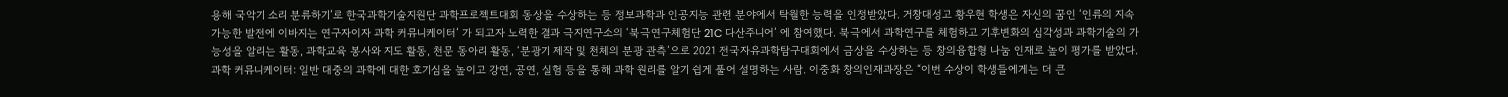용해 국악기 소리 분류하기’로 한국과학기술지원단 과학프로젝트대회 동상을 수상하는 등 정보과학과 인공지능 관련 분야에서 탁월한 능력을 인정받았다. 거창대성고 황우현 학생은 자신의 꿈인 ‘인류의 지속 가능한 발전에 이바지는 연구자이자 과학 커뮤니케이터’ 가 되고자 노력한 결과 극지연구소의 ‘북극연구체험단 21C 다산주니어’ 에 참여했다. 북극에서 과학연구를 체험하고 기후변화의 심각성과 과학기술의 가능성을 알리는 활동, 과학교육 봉사와 지도 활동, 천문 동아리 활동, ‘분광기 제작 및 천체의 분광 관측’으로 2021 전국자유과학탐구대회에서 금상을 수상하는 등 창의융합형 나눔 인재로 높이 평가를 받았다. 과학 커뮤니케이터: 일반 대중의 과학에 대한 호기심을 높이고 강연, 공연, 실험 등을 통해 과학 원리를 알기 쉽게 풀어 설명하는 사람. 이중화 창의인재과장은 “이번 수상이 학생들에게는 더 큰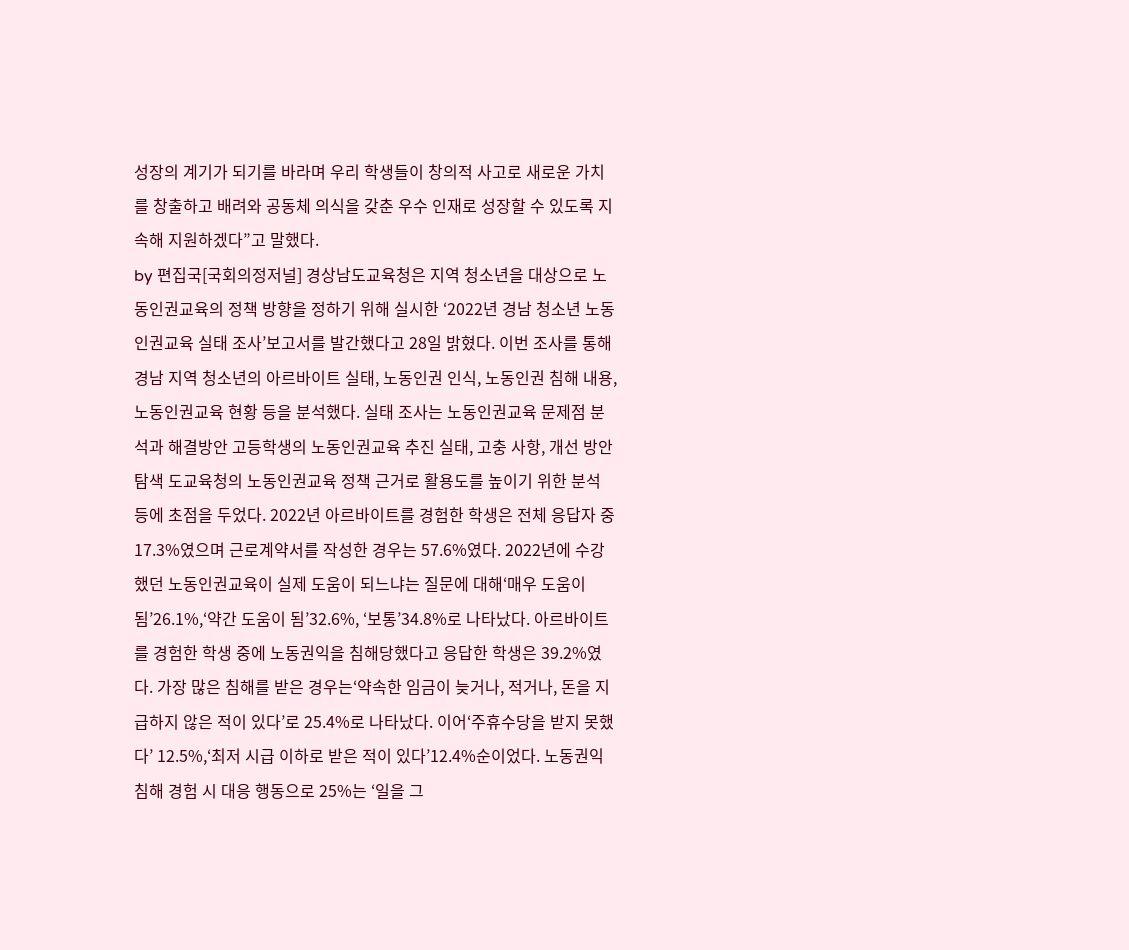성장의 계기가 되기를 바라며 우리 학생들이 창의적 사고로 새로운 가치를 창출하고 배려와 공동체 의식을 갖춘 우수 인재로 성장할 수 있도록 지속해 지원하겠다”고 말했다.
by 편집국[국회의정저널] 경상남도교육청은 지역 청소년을 대상으로 노동인권교육의 정책 방향을 정하기 위해 실시한 ‘2022년 경남 청소년 노동인권교육 실태 조사’보고서를 발간했다고 28일 밝혔다. 이번 조사를 통해 경남 지역 청소년의 아르바이트 실태, 노동인권 인식, 노동인권 침해 내용, 노동인권교육 현황 등을 분석했다. 실태 조사는 노동인권교육 문제점 분석과 해결방안 고등학생의 노동인권교육 추진 실태, 고충 사항, 개선 방안 탐색 도교육청의 노동인권교육 정책 근거로 활용도를 높이기 위한 분석 등에 초점을 두었다. 2022년 아르바이트를 경험한 학생은 전체 응답자 중 17.3%였으며 근로계약서를 작성한 경우는 57.6%였다. 2022년에 수강했던 노동인권교육이 실제 도움이 되느냐는 질문에 대해‘매우 도움이 됨’26.1%,‘약간 도움이 됨’32.6%, ‘보통’34.8%로 나타났다. 아르바이트를 경험한 학생 중에 노동권익을 침해당했다고 응답한 학생은 39.2%였다. 가장 많은 침해를 받은 경우는‘약속한 임금이 늦거나, 적거나, 돈을 지급하지 않은 적이 있다’로 25.4%로 나타났다. 이어‘주휴수당을 받지 못했다’ 12.5%,‘최저 시급 이하로 받은 적이 있다’12.4%순이었다. 노동권익 침해 경험 시 대응 행동으로 25%는 ‘일을 그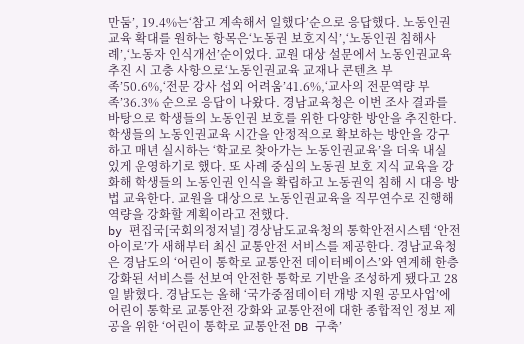만둠’, 19.4%는‘참고 계속해서 일했다’순으로 응답했다. 노동인권교육 확대를 원하는 항목은‘노동권 보호지식’,‘노동인권 침해사례’,‘노동자 인식개선’순이었다. 교원 대상 설문에서 노동인권교육 추진 시 고충 사항으로‘노동인권교육 교재나 콘텐츠 부족’50.6%,‘전문 강사 섭외 어려움’41.6%,‘교사의 전문역량 부족’36.3% 순으로 응답이 나왔다. 경남교육청은 이번 조사 결과를 바탕으로 학생들의 노동인권 보호를 위한 다양한 방안을 추진한다. 학생들의 노동인권교육 시간을 안정적으로 확보하는 방안을 강구하고 매년 실시하는 ‘학교로 찾아가는 노동인권교육’을 더욱 내실 있게 운영하기로 했다. 또 사례 중심의 노동권 보호 지식 교육을 강화해 학생들의 노동인권 인식을 확립하고 노동권익 침해 시 대응 방법 교육한다. 교원을 대상으로 노동인권교육을 직무연수로 진행해 역량을 강화할 계획이라고 전했다.
by 편집국[국회의정저널] 경상남도교육청의 통학안전시스템 ‘안전아이로’가 새해부터 최신 교통안전 서비스를 제공한다. 경남교육청은 경남도의 ‘어린이 통학로 교통안전 데이터베이스’와 연계해 한층 강화된 서비스를 선보여 안전한 통학로 기반을 조성하게 됐다고 28일 밝혔다. 경남도는 올해 ‘국가중점데이터 개방 지원 공모사업’에 어린이 통학로 교통안전 강화와 교통안전에 대한 종합적인 정보 제공을 위한 ‘어린이 통학로 교통안전 DB 구축’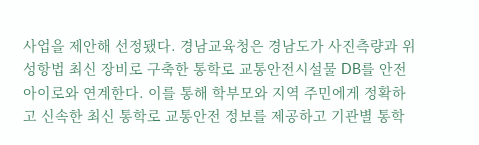사업을 제안해 선정됐다. 경남교육청은 경남도가 사진측량과 위성항법 최신 장비로 구축한 통학로 교통안전시설물 DB를 안전아이로와 연계한다. 이를 통해 학부모와 지역 주민에게 정확하고 신속한 최신 통학로 교통안전 정보를 제공하고 기관별 통학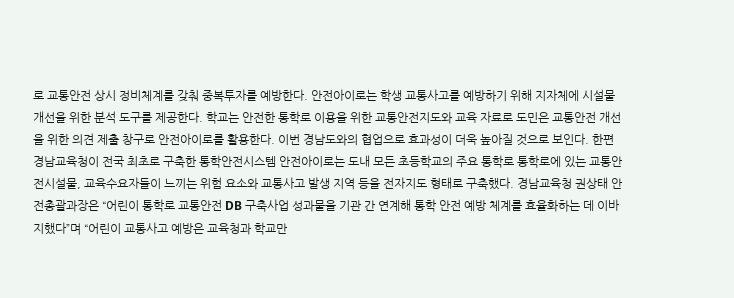로 교통안전 상시 정비체계를 갖춰 중복투자를 예방한다. 안전아이로는 학생 교통사고를 예방하기 위해 지자체에 시설물 개선을 위한 분석 도구를 제공한다. 학교는 안전한 통학로 이용을 위한 교통안전지도와 교육 자료로 도민은 교통안전 개선을 위한 의견 제출 창구로 안전아이로를 활용한다. 이번 경남도와의 협업으로 효과성이 더욱 높아질 것으로 보인다. 한편 경남교육청이 전국 최초로 구축한 통학안전시스템 안전아이로는 도내 모든 초등학교의 주요 통학로 통학로에 있는 교통안전시설물, 교육수요자들이 느끼는 위험 요소와 교통사고 발생 지역 등을 전자지도 형태로 구축했다. 경남교육청 권상태 안전총괄과장은 “어린이 통학로 교통안전 DB 구축사업 성과물을 기관 간 연계해 통학 안전 예방 체계를 효율화하는 데 이바지했다”며 “어린이 교통사고 예방은 교육청과 학교만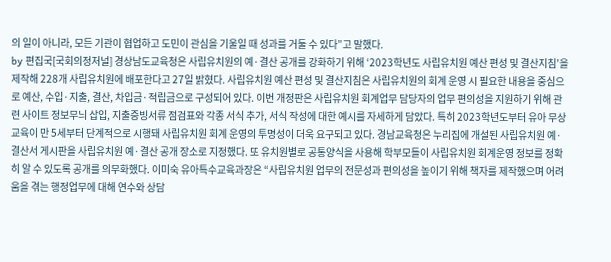의 일이 아니라, 모든 기관이 협업하고 도민이 관심을 기울일 때 성과를 거둘 수 있다”고 말했다.
by 편집국[국회의정저널] 경상남도교육청은 사립유치원의 예·결산 공개를 강화하기 위해 ‘2023학년도 사립유치원 예산 편성 및 결산지침’을 제작해 228개 사립유치원에 배포한다고 27일 밝혔다. 사립유치원 예산 편성 및 결산지침은 사립유치원의 회계 운영 시 필요한 내용을 중심으로 예산, 수입·지출, 결산, 차입금·적립금으로 구성되어 있다. 이번 개정판은 사립유치원 회계업무 담당자의 업무 편의성을 지원하기 위해 관련 사이트 정보무늬 삽입, 지출증빙서류 점검표와 각종 서식 추가, 서식 작성에 대한 예시를 자세하게 담았다. 특히 2023학년도부터 유아 무상교육이 만 5세부터 단계적으로 시행돼 사립유치원 회계 운영의 투명성이 더욱 요구되고 있다. 경남교육청은 누리집에 개설된 사립유치원 예·결산서 게시판을 사립유치원 예·결산 공개 장소로 지정했다. 또 유치원별로 공통양식을 사용해 학부모들이 사립유치원 회계운영 정보를 정확히 알 수 있도록 공개를 의무화했다. 이미숙 유아특수교육과장은 “사립유치원 업무의 전문성과 편의성을 높이기 위해 책자를 제작했으며 어려움을 겪는 행정업무에 대해 연수와 상담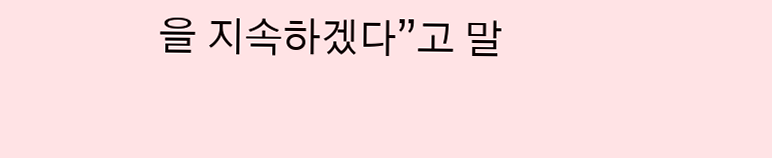을 지속하겠다”고 말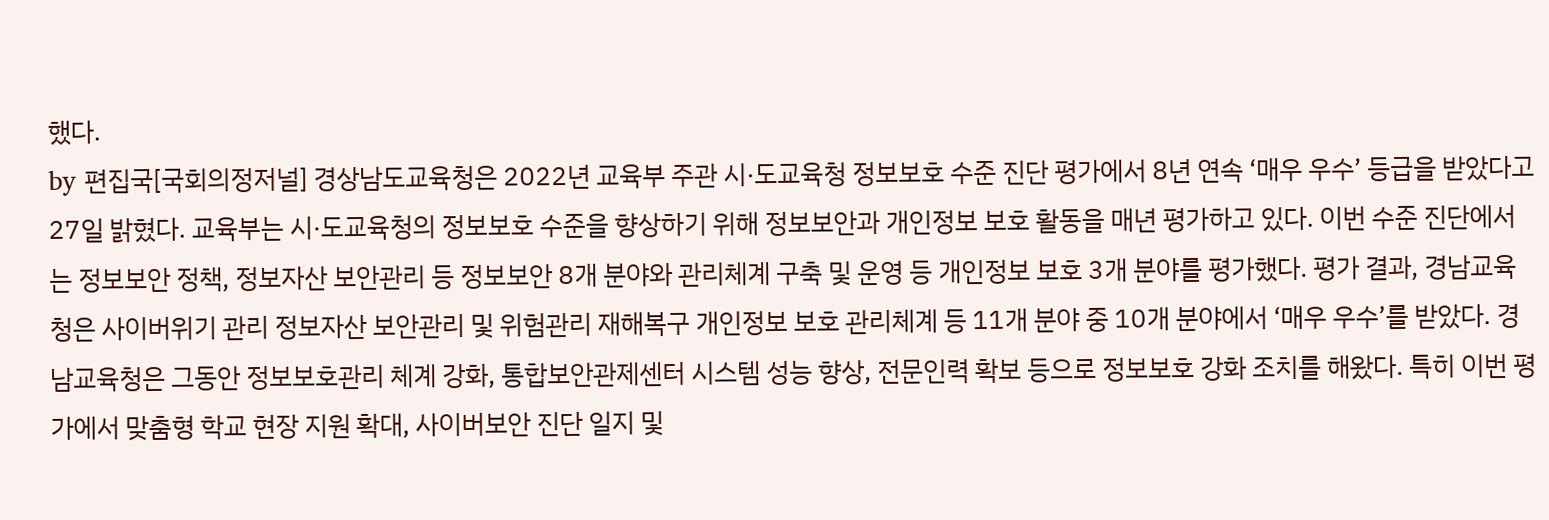했다.
by 편집국[국회의정저널] 경상남도교육청은 2022년 교육부 주관 시·도교육청 정보보호 수준 진단 평가에서 8년 연속 ‘매우 우수’ 등급을 받았다고 27일 밝혔다. 교육부는 시·도교육청의 정보보호 수준을 향상하기 위해 정보보안과 개인정보 보호 활동을 매년 평가하고 있다. 이번 수준 진단에서는 정보보안 정책, 정보자산 보안관리 등 정보보안 8개 분야와 관리체계 구축 및 운영 등 개인정보 보호 3개 분야를 평가했다. 평가 결과, 경남교육청은 사이버위기 관리 정보자산 보안관리 및 위험관리 재해복구 개인정보 보호 관리체계 등 11개 분야 중 10개 분야에서 ‘매우 우수’를 받았다. 경남교육청은 그동안 정보보호관리 체계 강화, 통합보안관제센터 시스템 성능 향상, 전문인력 확보 등으로 정보보호 강화 조치를 해왔다. 특히 이번 평가에서 맞춤형 학교 현장 지원 확대, 사이버보안 진단 일지 및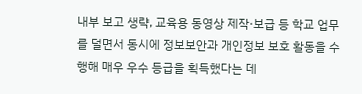내부 보고 생략, 교육용 동영상 제작·보급 등 학교 업무를 덜면서 동시에 정보보안과 개인정보 보호 활동을 수행해 매우 우수 등급을 획득했다는 데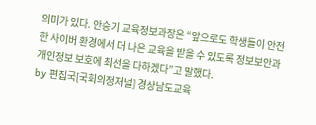의미가 있다. 안승기 교육정보과장은 “앞으로도 학생들이 안전한 사이버 환경에서 더 나은 교육을 받을 수 있도록 정보보안과 개인정보 보호에 최선을 다하겠다”고 말했다.
by 편집국[국회의정저널] 경상남도교육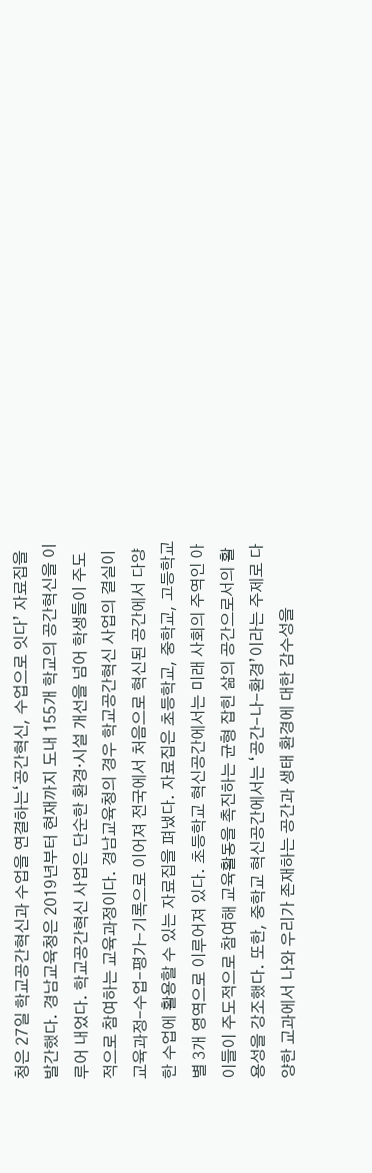청은 27일 학교공간혁신과 수업을 연결하는‘공간혁신, 수업으로 잇다’ 자료집을 발간했다. 경남교육청은 2019년부터 현재까지 도내 155개 학교의 공간혁신을 이루어 내었다. 학교공간혁신 사업은 단순한 환경·시설 개선을 넘어 학생들이 주도적으로 참여하는 교육과정이다. 경남교육청의 경우 학교공간혁신 사업의 결실이 교육과정-수업-평가-기록으로 이어져 전국에서 처음으로 혁신된 공간에서 다양한 수업에 활용할 수 있는 자료집을 펴냈다. 자료집은 초등학교, 중학교, 고등학교별 3개 영역으로 이루어져 있다. 초등학교 혁신공간에서는 미래 사회의 주역인 아이들이 주도적으로 참여해 교육활동을 촉진하는 균형 잡힌 삶의 공간으로서의 활용성을 강조했다. 또한, 중학교 혁신공간에서는 ‘공간-나-환경’이라는 주제로 다양한 교과에서 나와 우리가 존재하는 공간과 생태 환경에 대한 감수성을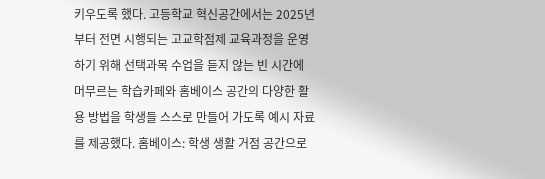키우도록 했다. 고등학교 혁신공간에서는 2025년부터 전면 시행되는 고교학점제 교육과정을 운영하기 위해 선택과목 수업을 듣지 않는 빈 시간에 머무르는 학습카페와 홈베이스 공간의 다양한 활용 방법을 학생들 스스로 만들어 가도록 예시 자료를 제공했다. 홈베이스: 학생 생활 거점 공간으로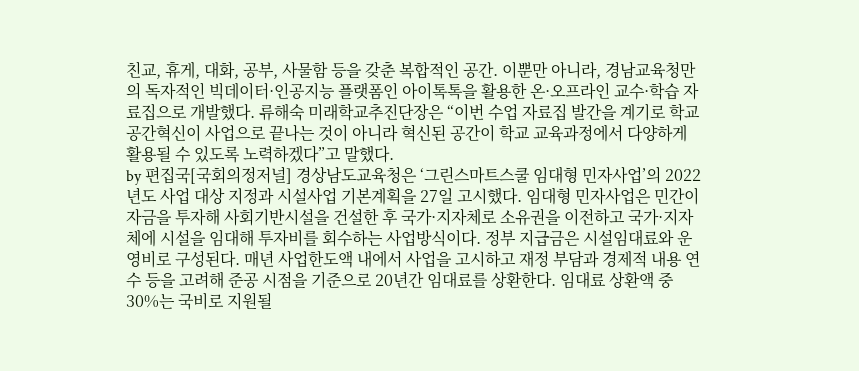친교, 휴게, 대화, 공부, 사물함 등을 갖춘 복합적인 공간. 이뿐만 아니라, 경남교육청만의 독자적인 빅데이터·인공지능 플랫폼인 아이톡톡을 활용한 온·오프라인 교수·학습 자료집으로 개발했다. 류해숙 미래학교추진단장은 “이번 수업 자료집 발간을 계기로 학교공간혁신이 사업으로 끝나는 것이 아니라 혁신된 공간이 학교 교육과정에서 다양하게 활용될 수 있도록 노력하겠다”고 말했다.
by 편집국[국회의정저널] 경상남도교육청은 ‘그린스마트스쿨 임대형 민자사업’의 2022년도 사업 대상 지정과 시설사업 기본계획을 27일 고시했다. 임대형 민자사업은 민간이 자금을 투자해 사회기반시설을 건설한 후 국가·지자체로 소유권을 이전하고 국가·지자체에 시설을 임대해 투자비를 회수하는 사업방식이다. 정부 지급금은 시설임대료와 운영비로 구성된다. 매년 사업한도액 내에서 사업을 고시하고 재정 부담과 경제적 내용 연수 등을 고려해 준공 시점을 기준으로 20년간 임대료를 상환한다. 임대료 상환액 중 30%는 국비로 지원될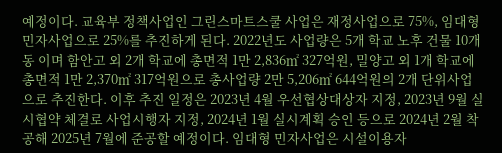예정이다. 교육부 정책사업인 그린스마트스쿨 사업은 재정사업으로 75%, 임대형 민자사업으로 25%를 추진하게 된다. 2022년도 사업량은 5개 학교 노후 건물 10개동 이며 함안고 외 2개 학교에 총면적 1만 2,836㎡ 327억원, 밀양고 외 1개 학교에 총면적 1만 2,370㎡ 317억원으로 총사업량 2만 5,206㎡ 644억원의 2개 단위사업으로 추진한다. 이후 추진 일정은 2023년 4월 우선협상대상자 지정, 2023년 9월 실시협약 체결로 사업시행자 지정, 2024년 1월 실시계획 승인 등으로 2024년 2월 착공해 2025년 7월에 준공할 예정이다. 임대형 민자사업은 시설이용자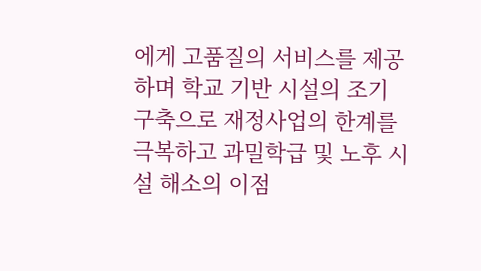에게 고품질의 서비스를 제공하며 학교 기반 시설의 조기 구축으로 재정사업의 한계를 극복하고 과밀학급 및 노후 시설 해소의 이점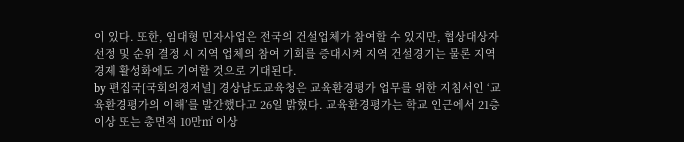이 있다. 또한, 임대형 민자사업은 전국의 건설업체가 참여할 수 있지만, 협상대상자 선정 및 순위 결정 시 지역 업체의 참여 기회를 증대시켜 지역 건설경기는 물론 지역 경제 활성화에도 기여할 것으로 기대된다.
by 편집국[국회의정저널] 경상남도교육청은 교육환경평가 업무를 위한 지침서인 ‘교육환경평가의 이해’를 발간했다고 26일 밝혔다. 교육환경평가는 학교 인근에서 21층 이상 또는 총면적 10만㎡ 이상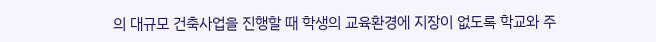의 대규모 건축사업을 진행할 때 학생의 교육환경에 지장이 없도록 학교와 주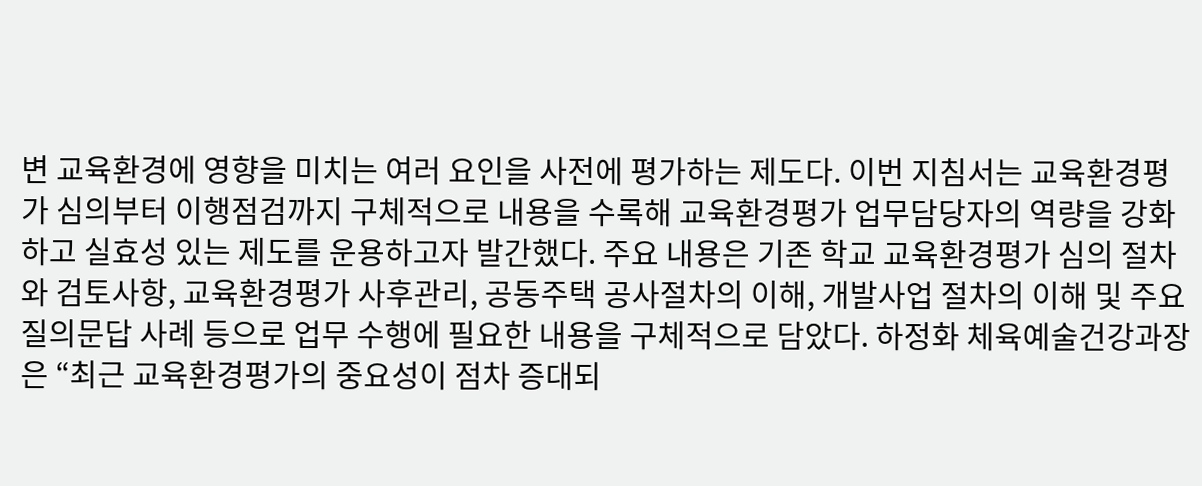변 교육환경에 영향을 미치는 여러 요인을 사전에 평가하는 제도다. 이번 지침서는 교육환경평가 심의부터 이행점검까지 구체적으로 내용을 수록해 교육환경평가 업무담당자의 역량을 강화하고 실효성 있는 제도를 운용하고자 발간했다. 주요 내용은 기존 학교 교육환경평가 심의 절차와 검토사항, 교육환경평가 사후관리, 공동주택 공사절차의 이해, 개발사업 절차의 이해 및 주요 질의문답 사례 등으로 업무 수행에 필요한 내용을 구체적으로 담았다. 하정화 체육예술건강과장은 “최근 교육환경평가의 중요성이 점차 증대되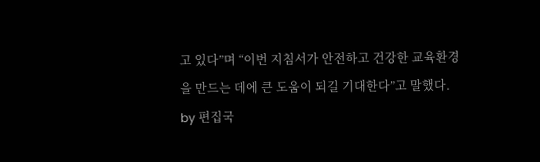고 있다”며 “이번 지침서가 안전하고 건강한 교육환경을 만드는 데에 큰 도움이 되길 기대한다”고 말했다.
by 편집국